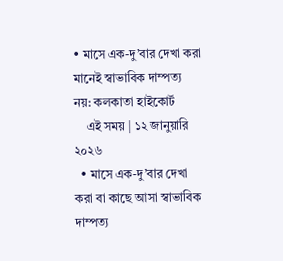• মাসে এক-দু’বার দেখা করা মানেই স্বাভাবিক দাম্পত্য নয়: কলকাতা হাইকোর্ট
    এই সময় | ১২ জানুয়ারি ২০২৬
  • মাসে এক-দু’বার দেখা করা বা কাছে আসা স্বাভাবিক দাম্পত্য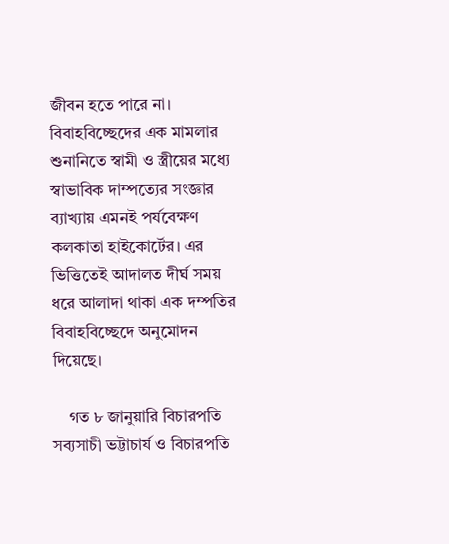জীবন হতে পারে না। বিবাহবিচ্ছেদের এক মামলার শুনানিতে স্বামী ও স্ত্রীয়ের মধ্যে স্বাভাবিক দাম্পত্যের সংজ্ঞার ব্যাখ্যায় এমনই পর্যবেক্ষণ কলকাতা হাইকোর্টের। এর ভিত্তিতেই আদালত দীর্ঘ সময় ধরে আলাদা থাকা এক দম্পতির বিবাহবিচ্ছেদে অনুমোদন দিয়েছে।

    গত ৮ জানুয়ারি বিচারপতি সব্যসাচী ভট্টাচার্য ও বিচারপতি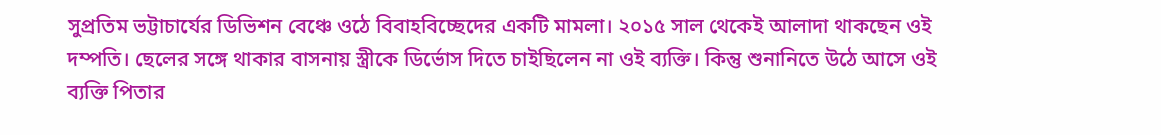সুপ্রতিম ভট্টাচার্যের ডিভিশন বেঞ্চে ওঠে বিবাহবিচ্ছেদের একটি মামলা। ২০১৫ সাল থেকেই আলাদা থাকছেন ওই দম্পতি। ছেলের সঙ্গে থাকার বাসনায় স্ত্রীকে ডির্ভোস দিতে চাইছিলেন না ওই ব্যক্তি। কিন্তু শুনানিতে উঠে আসে ওই ব্যক্তি পিতার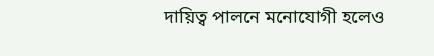দায়িত্ব পালনে মনোযোগী হলেও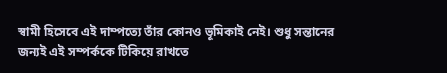স্বামী হিসেবে এই দাম্পত্যে তাঁর কোনও ভূমিকাই নেই। শুধু সন্তানের জন্যই এই সম্পর্ককে টিকিয়ে রাখতে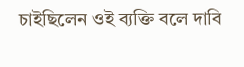চাইছিলেন ওই ব্যক্তি বলে দাবি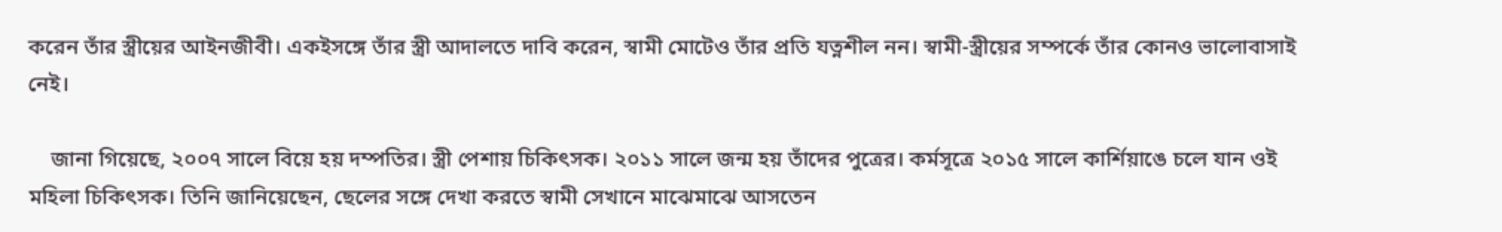করেন তাঁর স্ত্রীয়ের আইনজীবী। একইসঙ্গে তাঁর স্ত্রী আদালতে দাবি করেন, স্বামী মোটেও তাঁর প্রতি যত্নশীল নন। স্বামী-স্ত্রীয়ের সম্পর্কে তাঁর কোনও ভালোবাসাই নেই।

    জানা গিয়েছে, ২০০৭ সালে বিয়ে হয় দম্পতির। স্ত্রী পেশায় চিকিৎসক। ২০১১ সালে জন্ম হয় তাঁদের পুত্রের। কর্মসূত্রে ২০১৫ সালে কার্শিয়াঙে চলে যান ওই মহিলা চিকিৎসক। তিনি জানিয়েছেন, ছেলের সঙ্গে দেখা করতে স্বামী সেখানে মাঝেমাঝে আসতেন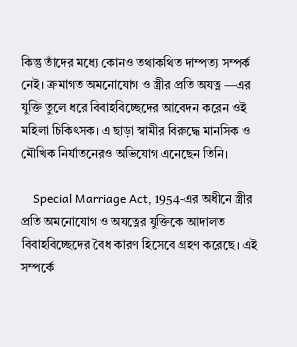কিন্তু তাঁদের মধ্যে কোনও তথাকথিত দাম্পত্য সম্পর্ক নেই। ক্রমাগত অমনোযোগ ও স্ত্রীর প্রতি অযত্ন —এর যুক্তি তুলে ধরে বিবাহবিচ্ছেদের আবেদন করেন ওই মহিলা চিকিৎসক। এ ছাড়া স্বামীর বিরুদ্ধে মানসিক ও মৌখিক নির্যাতনেরও অভিযোগ এনেছেন তিনি।

    Special Marriage Act, 1954-এর অধীনে স্ত্রীর প্রতি অমনোযোগ ও অযত্নের যুক্তিকে আদালত বিবাহবিচ্ছেদের বৈধ কারণ হিসেবে গ্রহণ করেছে। এই সম্পর্কে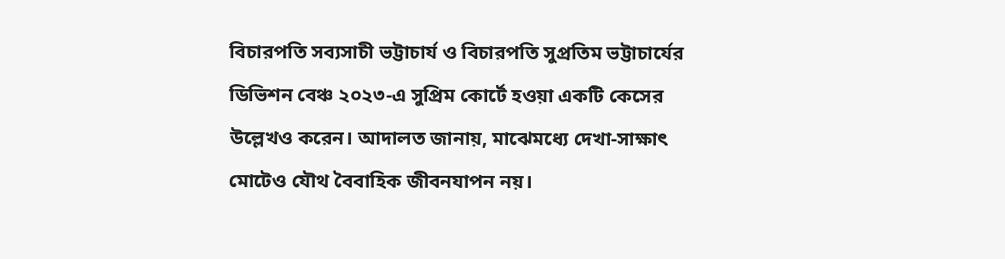বিচারপতি সব্যসাচী ভট্টাচার্য ও বিচারপতি সুপ্রতিম ভট্টাচার্যের ডিভিশন বেঞ্চ ২০২৩-এ সুপ্রিম কোর্টে হওয়া একটি কেসের উল্লেখও করেন। আদালত জানায়, মাঝেমধ্যে দেখা-সাক্ষাৎ মোটেও যৌথ বৈবাহিক জীবনযাপন নয়।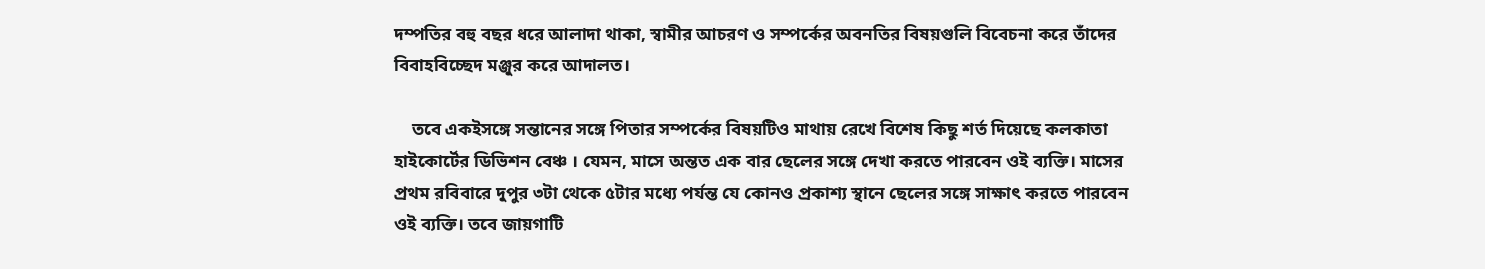দম্পতির বহু বছর ধরে আলাদা থাকা, স্বামীর আচরণ ও সম্পর্কের অবনতির বিষয়গুলি বিবেচনা করে তাঁদের বিবাহবিচ্ছেদ মঞ্জুর করে আদালত।

    তবে একইসঙ্গে সন্তানের সঙ্গে পিতার সম্পর্কের বিষয়টিও মাথায় রেখে বিশেষ কিছু শর্ত দিয়েছে কলকাতা হাইকোর্টের ডিভিশন বেঞ্চ । যেমন, মাসে অন্তত এক বার ছেলের সঙ্গে দেখা করতে পারবেন ওই ব্যক্তি। মাসের প্রথম রবিবারে দুপুর ৩টা থেকে ৫টার মধ্যে পর্যন্ত যে কোনও প্রকাশ্য স্থানে ছেলের সঙ্গে সাক্ষাৎ করতে পারবেন ওই ব্যক্তি। তবে জায়গাটি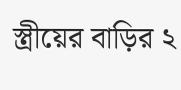স্ত্রীয়ের বাড়ির ২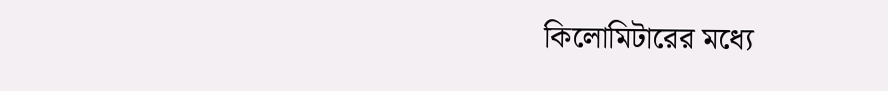কিলোমিটারের মধ্যে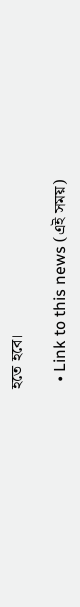হতে হবে।

  • Link to this news (এই সময়)